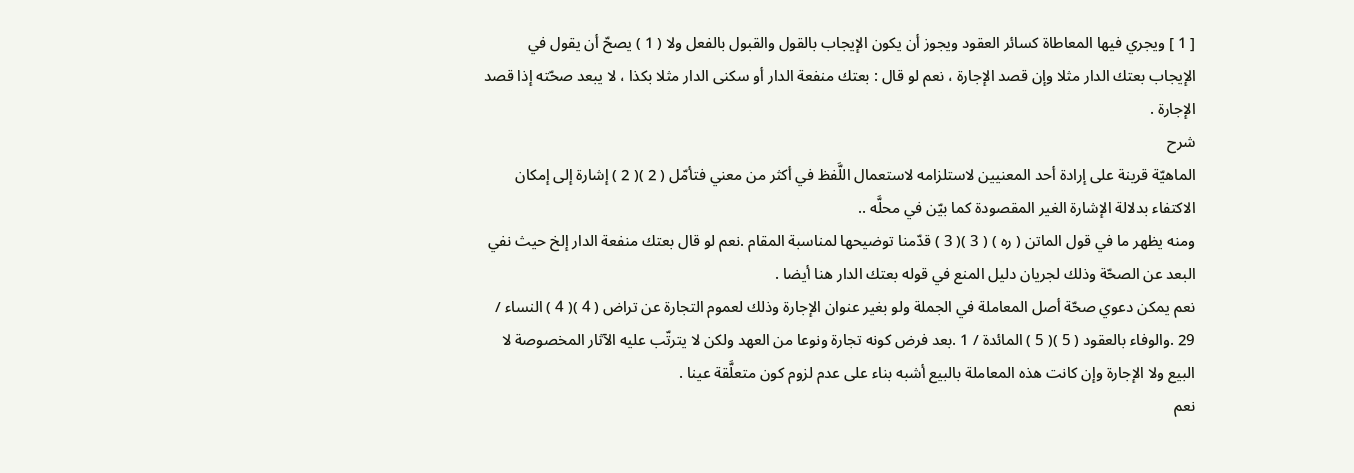[ 1 ] ويجري فيها المعاطاة كسائر العقود ويجوز أن يكون الإيجاب بالقول والقبول بالفعل ولا ( 1 ) يصحّ أن يقول في الإيجاب بعتك الدار مثلا وإن قصد الإجارة ، نعم لو قال : بعتك منفعة الدار أو سكنى الدار مثلا بكذا ، لا يبعد صحّته إذا قصد الإجارة .
شرح
الماهيّة قرينة على إرادة أحد المعنيين لاستلزامه لاستعمال اللَّفظ في أكثر من معني فتأمّل ( 2 )( 2 ) إشارة إلى إمكان الاكتفاء بدلالة الإشارة الغير المقصودة كما بيّن في محلَّه ..
ومنه يظهر ما في قول الماتن ( ره ) ( 3 )( 3 ) قدّمنا توضيحها لمناسبة المقام .نعم لو قال بعتك منفعة الدار إلخ حيث نفي البعد عن الصحّة وذلك لجريان دليل المنع في قوله بعتك الدار هنا أيضا .
نعم يمكن دعوي صحّة أصل المعاملة في الجملة ولو بغير عنوان الإجارة وذلك لعموم التجارة عن تراض ( 4 )( 4 ) النساء / 29 .والوفاء بالعقود ( 5 )( 5 ) المائدة / 1 .بعد فرض كونه تجارة ونوعا من العهد ولكن لا يترتّب عليه الآثار المخصوصة لا البيع ولا الإجارة وإن كانت هذه المعاملة بالبيع أشبه بناء على عدم لزوم كون متعلَّقة عينا .
نعم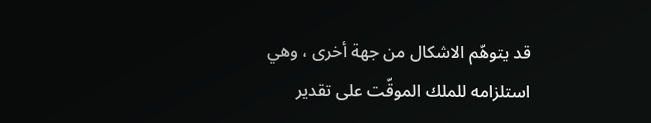قد يتوهّم الاشكال من جهة أخرى ، وهي استلزامه للملك الموقّت على تقدير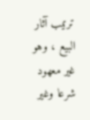ترتيب آثار البيع ، وهو غير معهود شرعا وغير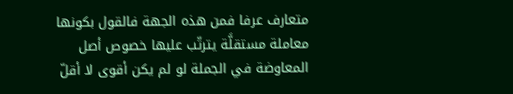متعارف عرفا فمن هذه الجهة فالقول بكونها معاملة مستقلَّة يترتّب عليها خصوص أصل المعاوضة في الجملة لو لم يكن أقوى لا أقلّ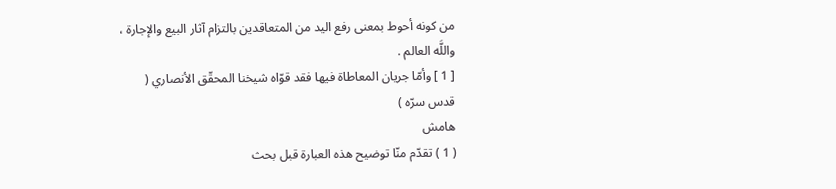من كونه أحوط بمعنى رفع اليد من المتعاقدين بالتزام آثار البيع والإجارة ، واللَّه العالم .
[ 1 ] وأمّا جريان المعاطاة فيها فقد قوّاه شيخنا المحقّق الأنصاري ( قدس سرّه )
هامش
( 1 ) تقدّم منّا توضيح هذه العبارة قبل بحث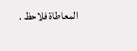المعاطاة فلاحظ .